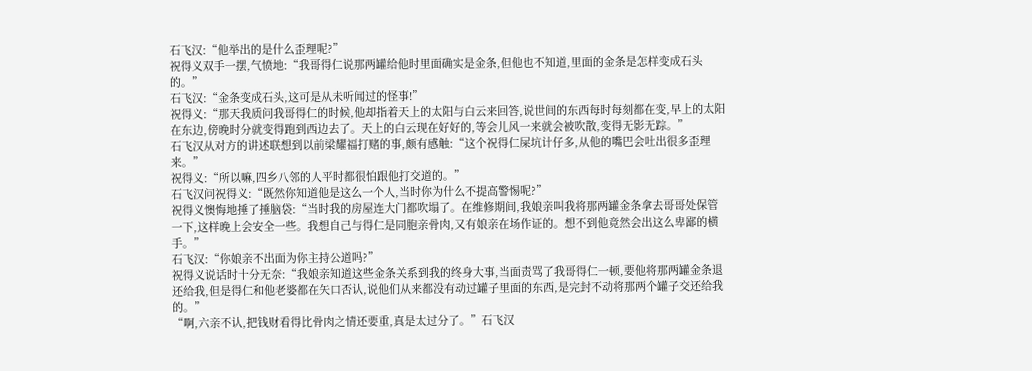石飞汉:“他举出的是什么歪理呢?”
祝得义双手一摆,气愤地:“我哥得仁说那两罐给他时里面确实是金条,但他也不知道,里面的金条是怎样变成石头的。”
石飞汉:“金条变成石头,这可是从未听闻过的怪事!”
祝得义:“那天我质问我哥得仁的时候,他却指着天上的太阳与白云来回答,说世间的东西每时每刻都在变,早上的太阳在东边,傍晚时分就变得跑到西边去了。天上的白云现在好好的,等会儿风一来就会被吹散,变得无影无踪。”
石飞汉从对方的讲述联想到以前梁耀福打赌的事,颇有感触:“这个祝得仁屎坑计仔多,从他的嘴巴会吐出很多歪理来。”
祝得义:“所以嘛,四乡八邻的人平时都很怕跟他打交道的。”
石飞汉问祝得义:“既然你知道他是这么一个人,当时你为什么不提高警惕呢?”
祝得义懊悔地捶了捶脑袋:“当时我的房屋连大门都吹塌了。在维修期间,我娘亲叫我将那两罐金条拿去哥哥处保管一下,这样晚上会安全一些。我想自己与得仁是同胞亲骨肉,又有娘亲在场作证的。想不到他竟然会出这么卑鄙的横手。”
石飞汉:“你娘亲不出面为你主持公道吗?”
祝得义说话时十分无奈:“我娘亲知道这些金条关系到我的终身大事,当面责骂了我哥得仁一顿,要他将那两罐金条退还给我,但是得仁和他老婆都在矢口否认,说他们从来都没有动过罐子里面的东西,是完封不动将那两个罐子交还给我的。”
“啊,六亲不认,把钱财看得比骨肉之情还要重,真是太过分了。”石飞汉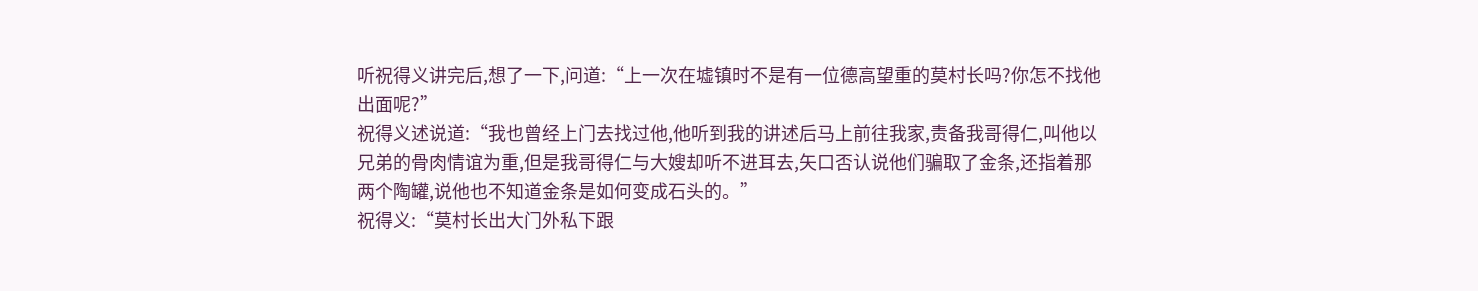听祝得义讲完后,想了一下,问道:“上一次在墟镇时不是有一位德高望重的莫村长吗?你怎不找他出面呢?”
祝得义述说道:“我也曾经上门去找过他,他听到我的讲述后马上前往我家,责备我哥得仁,叫他以兄弟的骨肉情谊为重,但是我哥得仁与大嫂却听不进耳去,矢口否认说他们骗取了金条,还指着那两个陶罐,说他也不知道金条是如何变成石头的。”
祝得义:“莫村长出大门外私下跟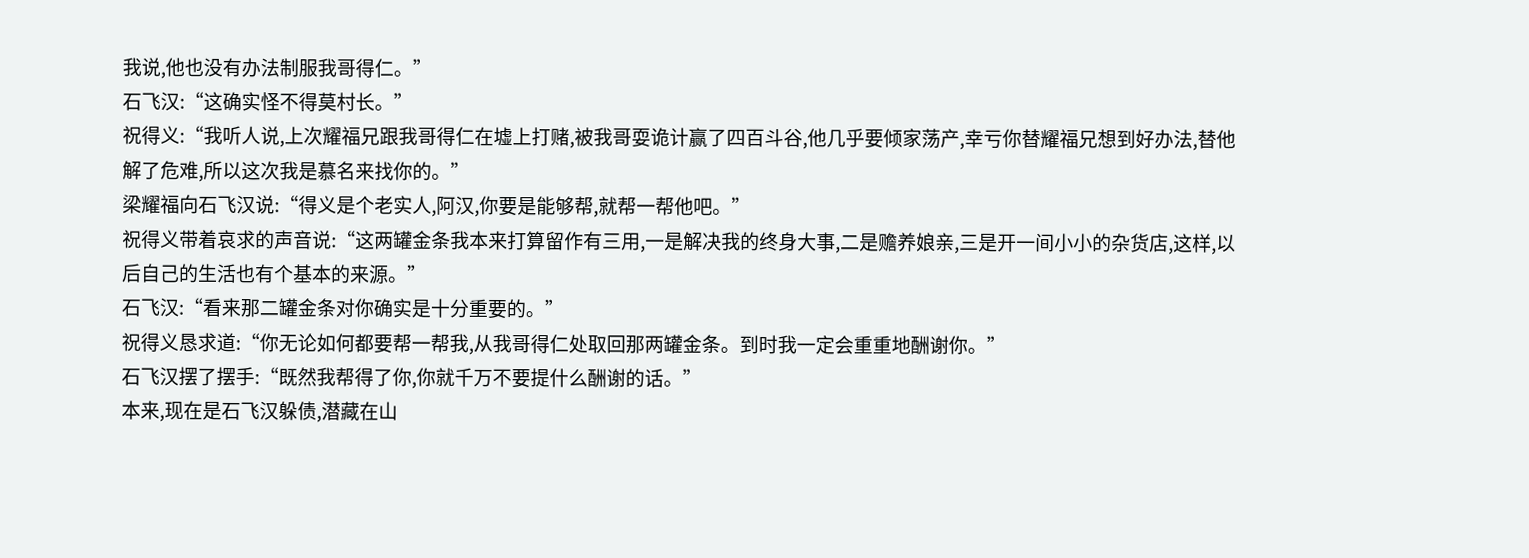我说,他也没有办法制服我哥得仁。”
石飞汉:“这确实怪不得莫村长。”
祝得义:“我听人说,上次耀福兄跟我哥得仁在墟上打赌,被我哥耍诡计赢了四百斗谷,他几乎要倾家荡产,幸亏你替耀福兄想到好办法,替他解了危难,所以这次我是慕名来找你的。”
梁耀福向石飞汉说:“得义是个老实人,阿汉,你要是能够帮,就帮一帮他吧。”
祝得义带着哀求的声音说:“这两罐金条我本来打算留作有三用,一是解决我的终身大事,二是赡养娘亲,三是开一间小小的杂货店,这样,以后自己的生活也有个基本的来源。”
石飞汉:“看来那二罐金条对你确实是十分重要的。”
祝得义恳求道:“你无论如何都要帮一帮我,从我哥得仁处取回那两罐金条。到时我一定会重重地酬谢你。”
石飞汉摆了摆手:“既然我帮得了你,你就千万不要提什么酬谢的话。”
本来,现在是石飞汉躲债,潜藏在山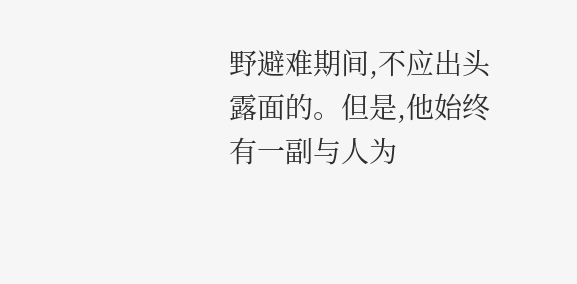野避难期间,不应出头露面的。但是,他始终有一副与人为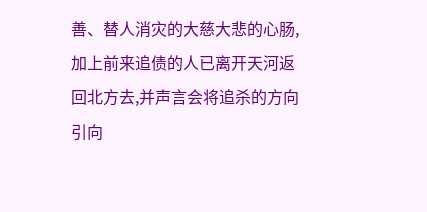善、替人消灾的大慈大悲的心肠,加上前来追债的人已离开天河返回北方去,并声言会将追杀的方向引向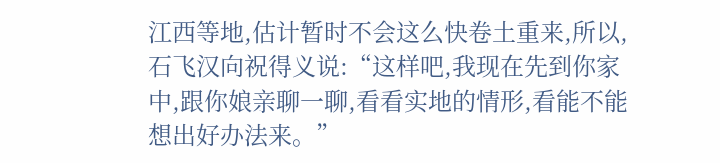江西等地,估计暂时不会这么快卷土重来,所以,石飞汉向祝得义说:“这样吧,我现在先到你家中,跟你娘亲聊一聊,看看实地的情形,看能不能想出好办法来。”